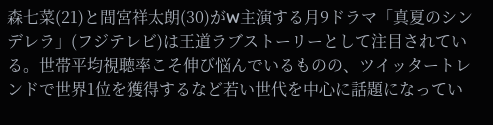森七菜(21)と間宮祥太朗(30)がW主演する月9ドラマ「真夏のシンデレラ」(フジテレビ)は王道ラブストーリーとして注目されている。世帯平均視聴率こそ伸び悩んでいるものの、ツイッタートレンドで世界1位を獲得するなど若い世代を中心に話題になってい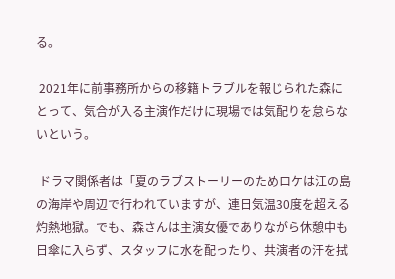る。

 2021年に前事務所からの移籍トラブルを報じられた森にとって、気合が入る主演作だけに現場では気配りを怠らないという。

 ドラマ関係者は「夏のラブストーリーのためロケは江の島の海岸や周辺で行われていますが、連日気温30度を超える灼熱地獄。でも、森さんは主演女優でありながら休憩中も日傘に入らず、スタッフに水を配ったり、共演者の汗を拭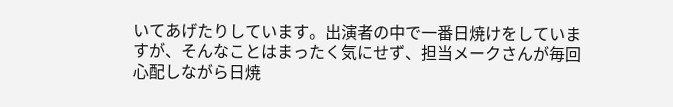いてあげたりしています。出演者の中で一番日焼けをしていますが、そんなことはまったく気にせず、担当メークさんが毎回心配しながら日焼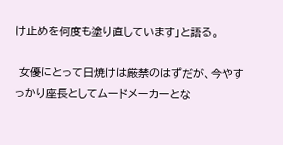け止めを何度も塗り直しています」と語る。

 女優にとって日焼けは厳禁のはずだが、今やすっかり座長としてムードメーカーとな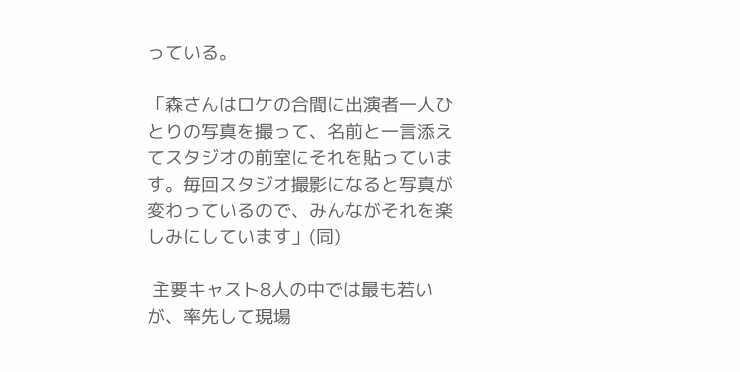っている。

「森さんはロケの合間に出演者一人ひとりの写真を撮って、名前と一言添えてスタジオの前室にそれを貼っています。毎回スタジオ撮影になると写真が変わっているので、みんながそれを楽しみにしています」(同)

 主要キャスト8人の中では最も若いが、率先して現場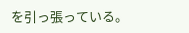を引っ張っている。